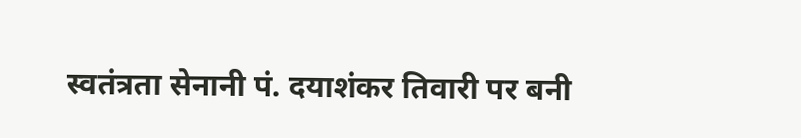स्वतंत्रता सेनानी पं. दयाशंकर तिवारी पर बनी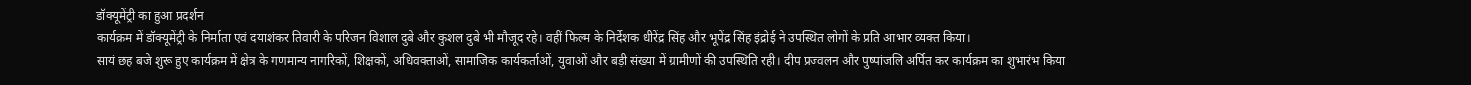डॉक्यूमेंट्री का हुआ प्रदर्शन
कार्यक्रम में डॉक्यूमेंट्री के निर्माता एवं दयाशंकर तिवारी के परिजन विशाल दुबे और कुशल दुबे भी मौजूद रहे। वहीं फिल्म के निर्देशक धीरेंद्र सिंह और भूपेंद्र सिंह इंद्रोई ने उपस्थित लोगों के प्रति आभार व्यक्त किया।
सायं छह बजे शुरू हुए कार्यक्रम में क्षेत्र के गणमान्य नागरिकों, शिक्षकों, अधिवक्ताओं, सामाजिक कार्यकर्ताओं, युवाओं और बड़ी संख्या में ग्रामीणों की उपस्थिति रही। दीप प्रज्वलन और पुष्पांजलि अर्पित कर कार्यक्रम का शुभारंभ किया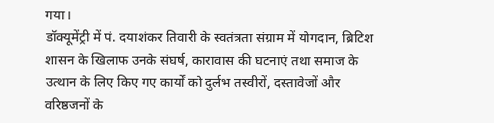गया।
डॉक्यूमेंट्री में पं. दयाशंकर तिवारी के स्वतंत्रता संग्राम में योगदान, ब्रिटिश शासन के खिलाफ उनके संघर्ष, कारावास की घटनाएं तथा समाज के उत्थान के लिए किए गए कार्यों को दुर्लभ तस्वीरों, दस्तावेजों और वरिष्ठजनों के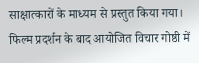साक्षात्कारों के माध्यम से प्रस्तुत किया गया।
फिल्म प्रदर्शन के बाद आयोजित विचार गोष्ठी में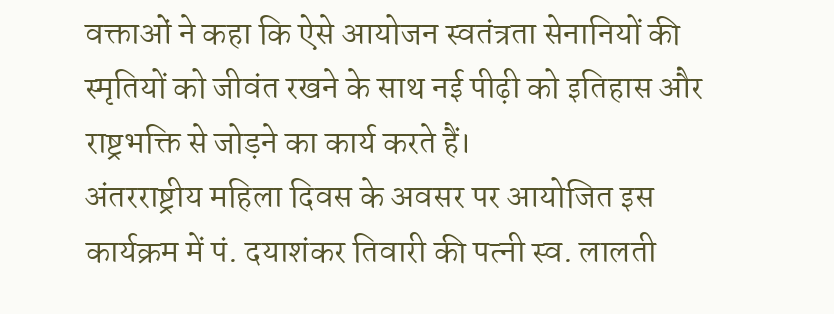वक्ताओं ने कहा कि ऐसे आयोजन स्वतंत्रता सेनानियों की स्मृतियों को जीवंत रखने के साथ नई पीढ़ी को इतिहास और राष्ट्रभक्ति से जोड़ने का कार्य करते हैं।
अंतरराष्ट्रीय महिला दिवस के अवसर पर आयोजित इस कार्यक्रम में पं. दयाशंकर तिवारी की पत्नी स्व. लालती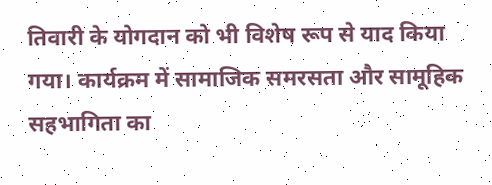तिवारी के योगदान को भी विशेष रूप से याद किया गया। कार्यक्रम में सामाजिक समरसता और सामूहिक सहभागिता का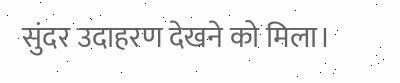सुंदर उदाहरण देखने को मिला।